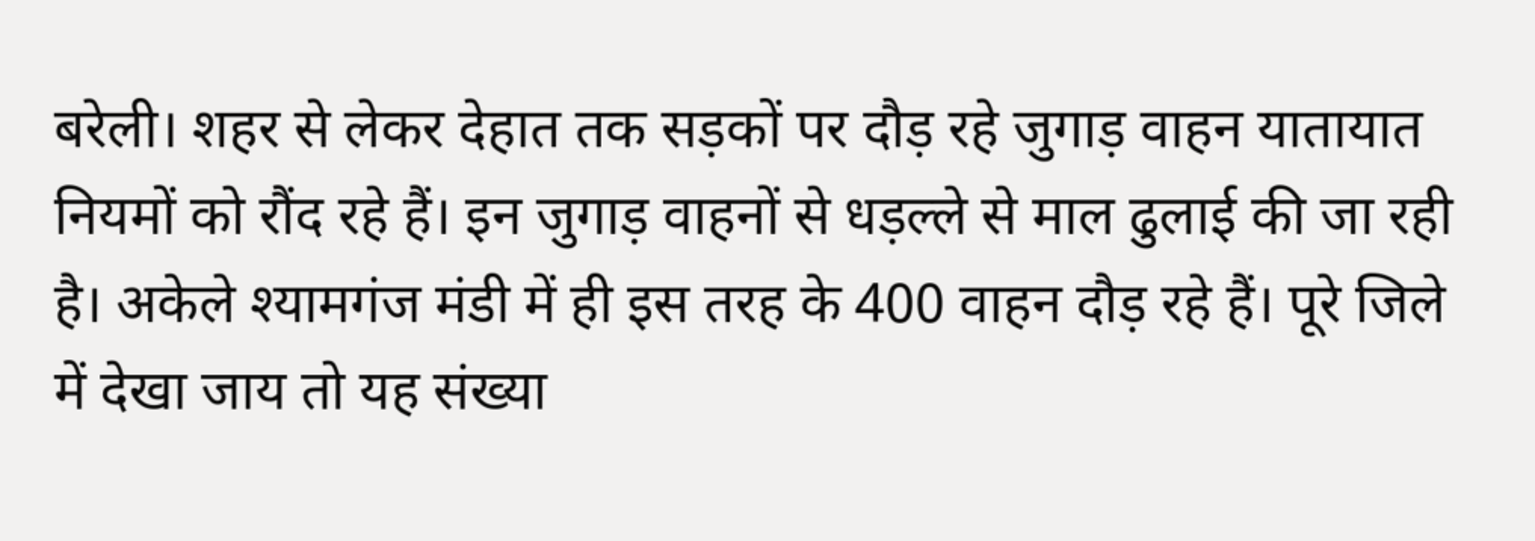बरेली। शहर से लेकर देहात तक सड़कों पर दौड़ रहे जुगाड़ वाहन यातायात नियमों को रौंद रहे हैं। इन जुगाड़ वाहनों से धड़ल्ले से माल ढुलाई की जा रही है। अकेले श्यामगंज मंडी में ही इस तरह के 400 वाहन दौड़ रहे हैं। पूरे जिले में देखा जाय तो यह संख्या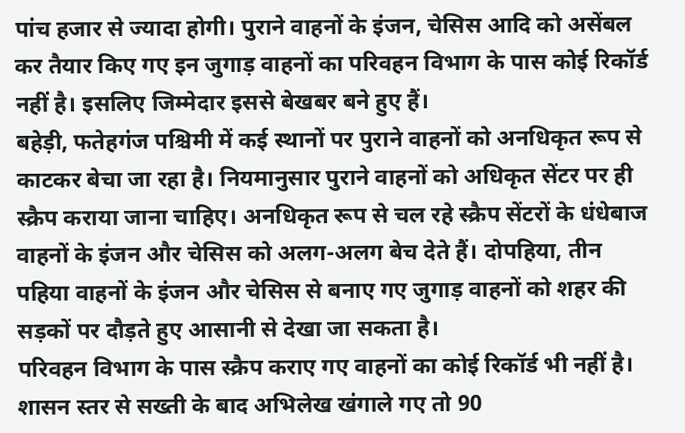पांच हजार से ज्यादा होगी। पुराने वाहनों के इंजन, चेसिस आदि को असेंबल कर तैयार किए गए इन जुगाड़ वाहनों का परिवहन विभाग के पास कोई रिकॉर्ड नहीं है। इसलिए जिम्मेदार इससे बेखबर बने हुए हैं।
बहेड़ी, फतेहगंज पश्चिमी में कई स्थानों पर पुराने वाहनों को अनधिकृत रूप से काटकर बेचा जा रहा है। नियमानुसार पुराने वाहनों को अधिकृत सेंटर पर ही स्क्रैप कराया जाना चाहिए। अनधिकृत रूप से चल रहे स्क्रैप सेंटरों के धंधेबाज वाहनों के इंजन और चेसिस को अलग-अलग बेच देते हैं। दोपहिया, तीन पहिया वाहनों के इंजन और चेसिस से बनाए गए जुगाड़ वाहनों को शहर की सड़कों पर दौड़ते हुए आसानी से देखा जा सकता है।
परिवहन विभाग के पास स्क्रैप कराए गए वाहनों का कोई रिकॉर्ड भी नहीं है। शासन स्तर से सख्ती के बाद अभिलेख खंगाले गए तो 90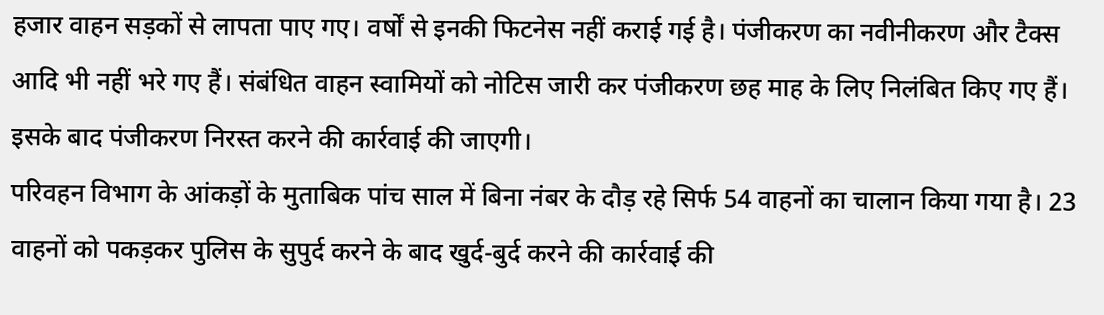हजार वाहन सड़कों से लापता पाए गए। वर्षों से इनकी फिटनेस नहीं कराई गई है। पंजीकरण का नवीनीकरण और टैक्स आदि भी नहीं भरे गए हैं। संबंधित वाहन स्वामियों को नोटिस जारी कर पंजीकरण छह माह के लिए निलंबित किए गए हैं। इसके बाद पंजीकरण निरस्त करने की कार्रवाई की जाएगी।
परिवहन विभाग के आंकड़ों के मुताबिक पांच साल में बिना नंबर के दौड़ रहे सिर्फ 54 वाहनों का चालान किया गया है। 23 वाहनों को पकड़कर पुलिस के सुपुर्द करने के बाद खुर्द-बुर्द करने की कार्रवाई की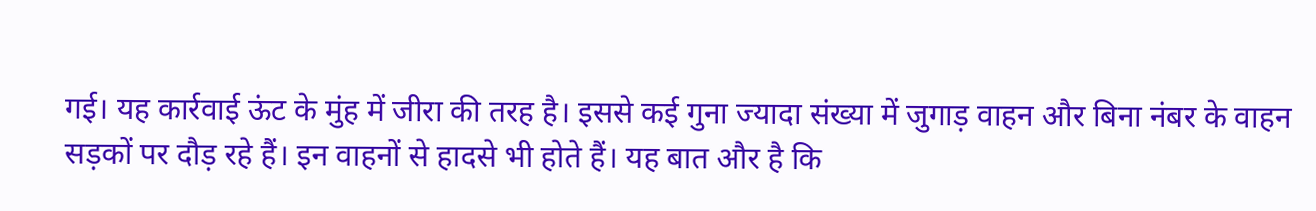गई। यह कार्रवाई ऊंट के मुंह में जीरा की तरह है। इससे कई गुना ज्यादा संख्या में जुगाड़ वाहन और बिना नंबर के वाहन सड़कों पर दौड़ रहे हैं। इन वाहनों से हादसे भी होते हैं। यह बात और है कि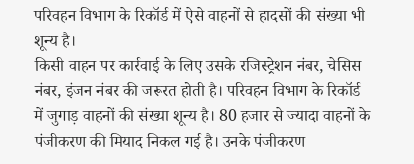परिवहन विभाग के रिकॉर्ड में ऐसे वाहनों से हादसों की संख्या भी शून्य है।
किसी वाहन पर कार्रवाई के लिए उसके रजिस्ट्रेशन नंबर, चेसिस नंबर, इंजन नंबर की जरूरत होती है। परिवहन विभाग के रिकॉर्ड में जुगाड़ वाहनों की संख्या शून्य है। 80 हजार से ज्यादा वाहनों के पंजीकरण की मियाद निकल गई है। उनके पंजीकरण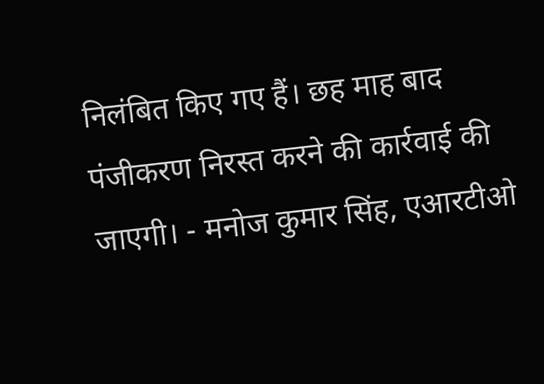निलंबित किए गए हैं। छह माह बाद पंजीकरण निरस्त करने की कार्रवाई की जाएगी। - मनोज कुमार सिंह, एआरटीओ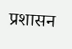प्रशासन